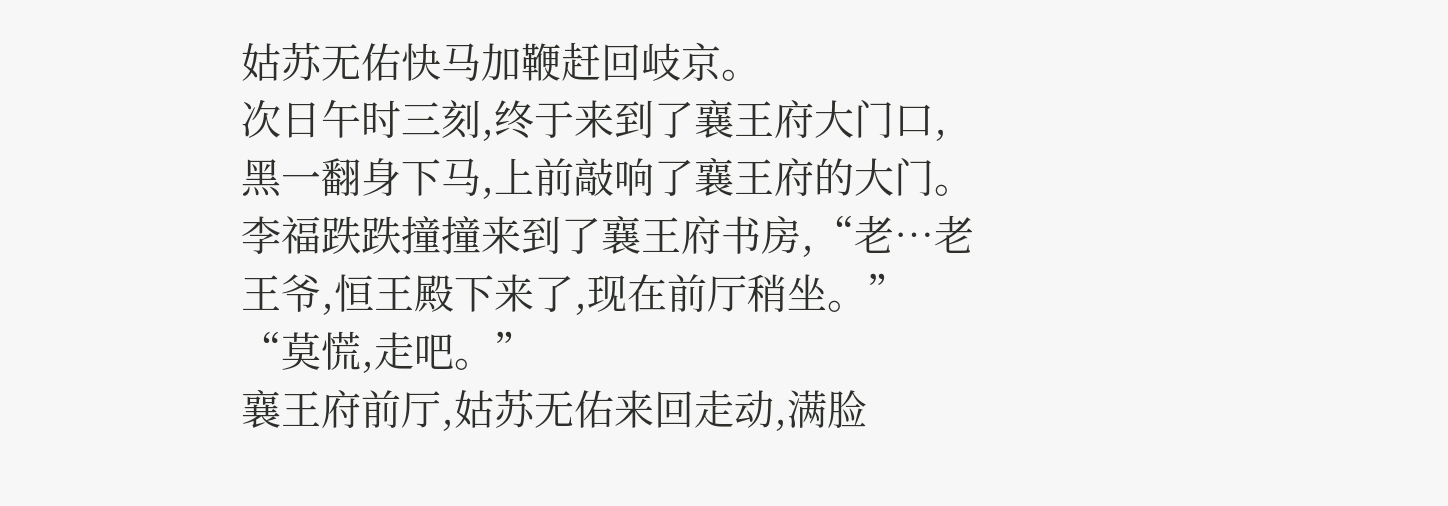姑苏无佑快马加鞭赶回岐京。
次日午时三刻,终于来到了襄王府大门口,黑一翻身下马,上前敲响了襄王府的大门。
李福跌跌撞撞来到了襄王府书房,“老…老王爷,恒王殿下来了,现在前厅稍坐。”
“莫慌,走吧。”
襄王府前厅,姑苏无佑来回走动,满脸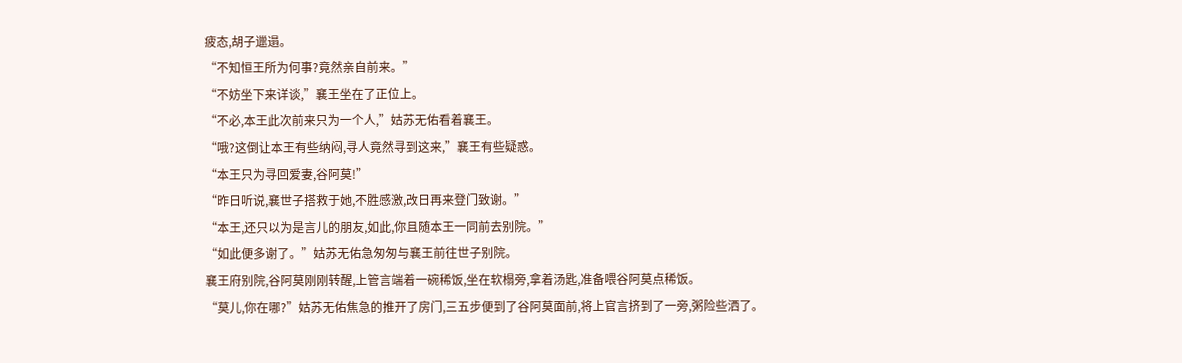疲态,胡子邋遢。
“不知恒王所为何事?竟然亲自前来。”
“不妨坐下来详谈,”襄王坐在了正位上。
“不必,本王此次前来只为一个人,”姑苏无佑看着襄王。
“哦?这倒让本王有些纳闷,寻人竟然寻到这来,”襄王有些疑惑。
“本王只为寻回爱妻,谷阿莫!”
“昨日听说,襄世子搭救于她,不胜感激,改日再来登门致谢。”
“本王,还只以为是言儿的朋友,如此,你且随本王一同前去别院。”
“如此便多谢了。”姑苏无佑急匆匆与襄王前往世子别院。
襄王府别院,谷阿莫刚刚转醒,上管言端着一碗稀饭,坐在软榻旁,拿着汤匙,准备喂谷阿莫点稀饭。
“莫儿,你在哪?”姑苏无佑焦急的推开了房门,三五步便到了谷阿莫面前,将上官言挤到了一旁,粥险些洒了。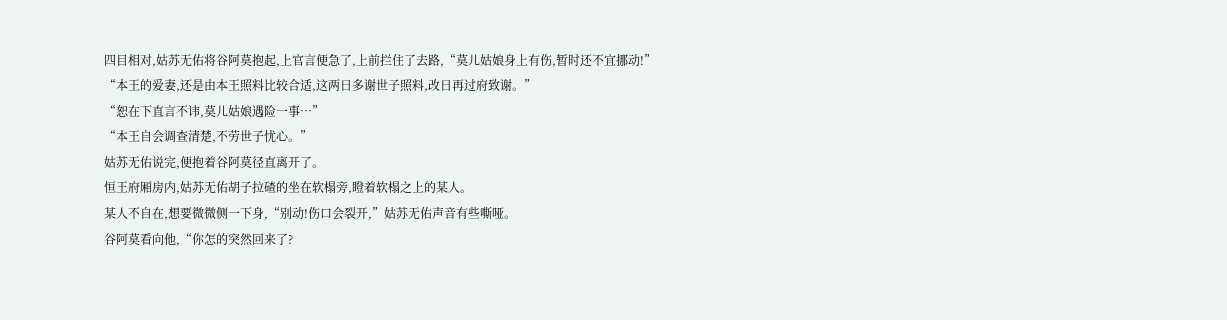四目相对,姑苏无佑将谷阿莫抱起,上官言便急了,上前拦住了去路,“莫儿姑娘身上有伤,暂时还不宜挪动!”
“本王的爱妻,还是由本王照料比较合适,这两日多谢世子照料,改日再过府致谢。”
“恕在下直言不讳,莫儿姑娘遇险一事…”
“本王自会调查清楚,不劳世子忧心。”
姑苏无佑说完,便抱着谷阿莫径直离开了。
恒王府厢房内,姑苏无佑胡子拉碴的坐在软榻旁,瞪着软榻之上的某人。
某人不自在,想要微微侧一下身,“别动!伤口会裂开,”姑苏无佑声音有些嘶哑。
谷阿莫看向他,“你怎的突然回来了?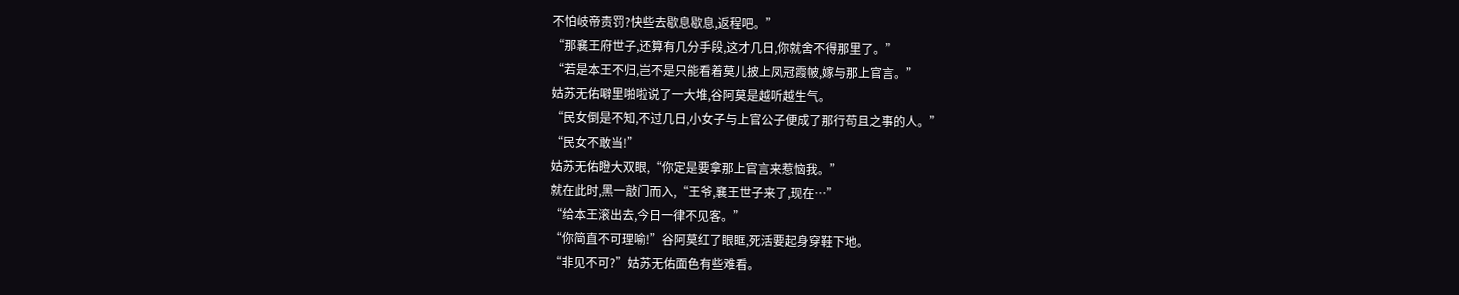不怕岐帝责罚?快些去歇息歇息,返程吧。”
“那襄王府世子,还算有几分手段,这才几日,你就舍不得那里了。”
“若是本王不归,岂不是只能看着莫儿披上凤冠霞帔,嫁与那上官言。”
姑苏无佑噼里啪啦说了一大堆,谷阿莫是越听越生气。
“民女倒是不知,不过几日,小女子与上官公子便成了那行苟且之事的人。”
“民女不敢当!”
姑苏无佑瞪大双眼,“你定是要拿那上官言来惹恼我。”
就在此时,黑一敲门而入,“王爷,襄王世子来了,现在…”
“给本王滚出去,今日一律不见客。”
“你简直不可理喻!”谷阿莫红了眼眶,死活要起身穿鞋下地。
“非见不可?”姑苏无佑面色有些难看。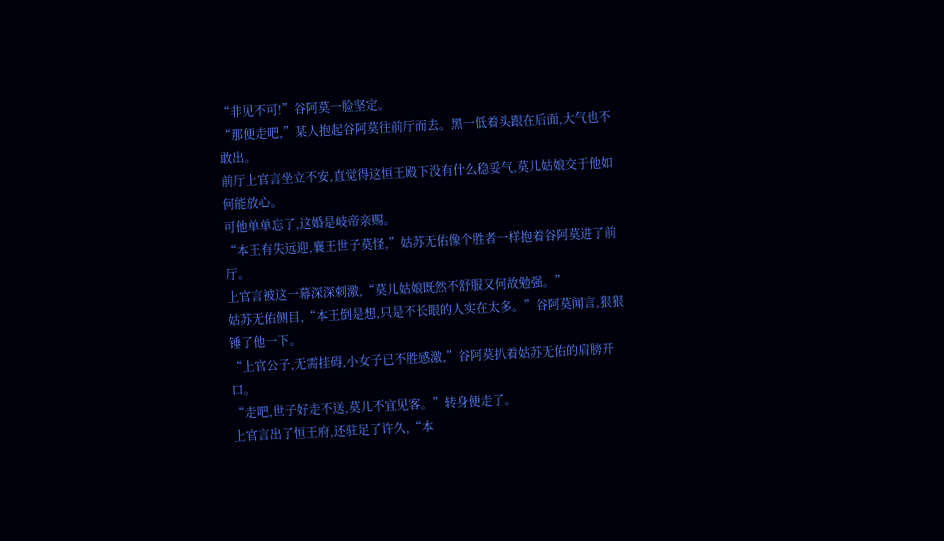“非见不可!”谷阿莫一脸坚定。
“那便走吧,”某人抱起谷阿莫往前厅而去。黑一低着头跟在后面,大气也不敢出。
前厅上官言坐立不安,直觉得这恒王殿下没有什么稳妥气,莫儿姑娘交于他如何能放心。
可他单单忘了,这婚是岐帝亲赐。
“本王有失远迎,襄王世子莫怪,”姑苏无佑像个胜者一样抱着谷阿莫进了前厅。
上官言被这一幕深深刺激,“莫儿姑娘既然不舒服又何故勉强。”
姑苏无佑侧目,“本王倒是想,只是不长眼的人实在太多。”谷阿莫闻言,狠狠锤了他一下。
“上官公子,无需挂碍,小女子已不胜感激,”谷阿莫扒着姑苏无佑的肩膀开口。
“走吧,世子好走不送,莫儿不宜见客。”转身便走了。
上官言出了恒王府,还驻足了许久,“本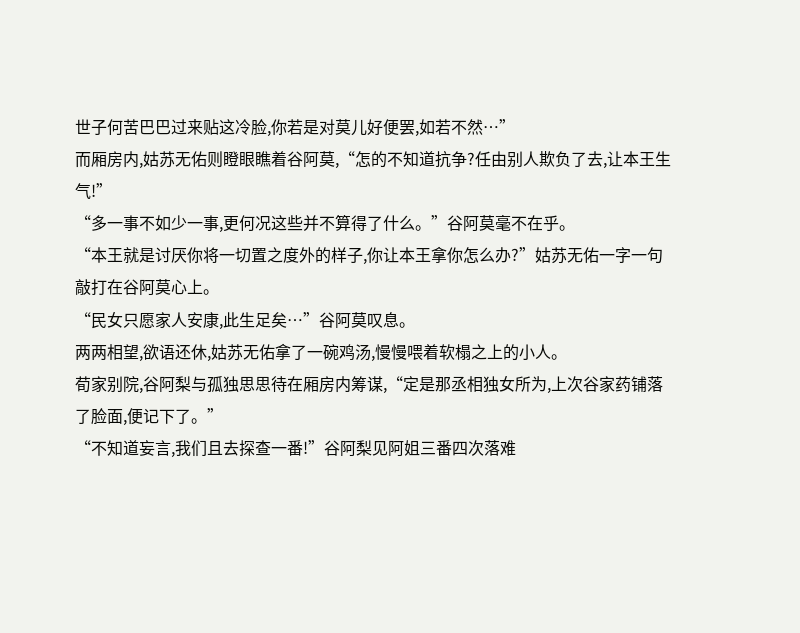世子何苦巴巴过来贴这冷脸,你若是对莫儿好便罢,如若不然…”
而厢房内,姑苏无佑则瞪眼瞧着谷阿莫,“怎的不知道抗争?任由别人欺负了去,让本王生气!”
“多一事不如少一事,更何况这些并不算得了什么。”谷阿莫毫不在乎。
“本王就是讨厌你将一切置之度外的样子,你让本王拿你怎么办?”姑苏无佑一字一句敲打在谷阿莫心上。
“民女只愿家人安康,此生足矣…”谷阿莫叹息。
两两相望,欲语还休,姑苏无佑拿了一碗鸡汤,慢慢喂着软榻之上的小人。
荀家别院,谷阿梨与孤独思思待在厢房内筹谋,“定是那丞相独女所为,上次谷家药铺落了脸面,便记下了。”
“不知道妄言,我们且去探查一番!”谷阿梨见阿姐三番四次落难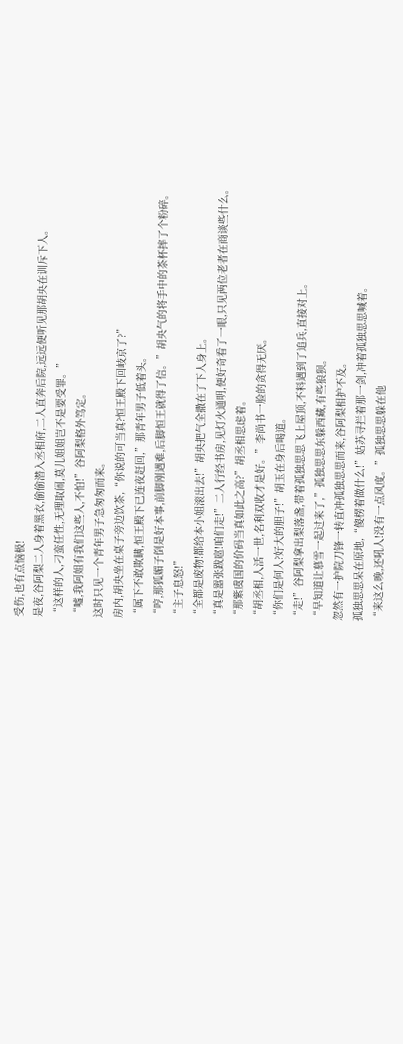受伤,也有点恼极!
是夜,谷阿梨二人身着黑衣,偷偷潜入丞相府,二人直奔后院,远远便听见那胡央在训斥下人。
“这样的人,刁蛮任性,无理取闹,莫儿姐姐岂不是要受罪。”
“嘘,我阿姐有我们这些人,不怕!”谷阿梨格外笃定。
这时只见一个青年男子急匆匆而来。
房内,胡央坐在桌子旁边饮茶,“你说的可当真?恒王殿下回岐京了?”
“属下不敢欺瞒,恒王殿下已连夜赶回,”那青年男子低着头。
“哼,那狐媚子倒是好本事,前脚刚遇难,后脚恒王就得了信。”胡央气的将手中的茶杯摔了个粉碎。
“主子息怒!”
“全都是废物!都给本小姐滚出去!”胡央把气全撒在了下人身上。
“真是嚣张跋扈!咱们走!”二人行经书房,见灯火通明,便好奇看了一眼,只见两位老者在商谈些什么。
“那紫虞国的价码当真如此之高?”胡丞相思虑着。
“胡丞相,人活一世,名利双收才是好。”李尚书一脸的贪得无厌。
“你们是何人?好大的胆子!”胡玉在身后喝道。
“走!”谷阿梨拿出梨落盏,带着孤独思思飞上屋顶,不料遇到了追兵,直接对上。
“早知道让慕雪一起过来了,”孤独思思东躲西藏,有些狼狈。
忽然有一护院刀锋一转直冲孤独思思而来,谷阿梨相护不及。
孤独思思呆在原地,“傻楞着做什么!”姑苏寻拦着那一剑,冲着孤独思思喊着。
“来这么晚,还吼人!没有一点风度。”孤独思思躲在他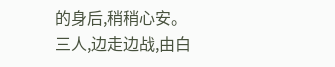的身后,稍稍心安。
三人,边走边战,由白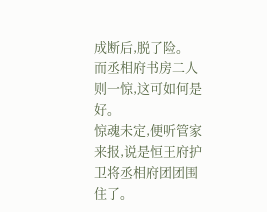成断后,脱了险。
而丞相府书房二人则一惊,这可如何是好。
惊魂未定,便听管家来报,说是恒王府护卫将丞相府团团围住了。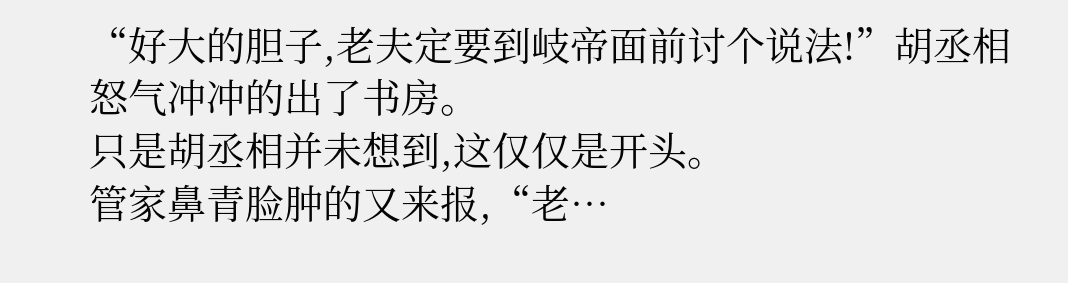“好大的胆子,老夫定要到岐帝面前讨个说法!”胡丞相怒气冲冲的出了书房。
只是胡丞相并未想到,这仅仅是开头。
管家鼻青脸肿的又来报,“老…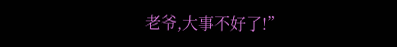老爷,大事不好了!”